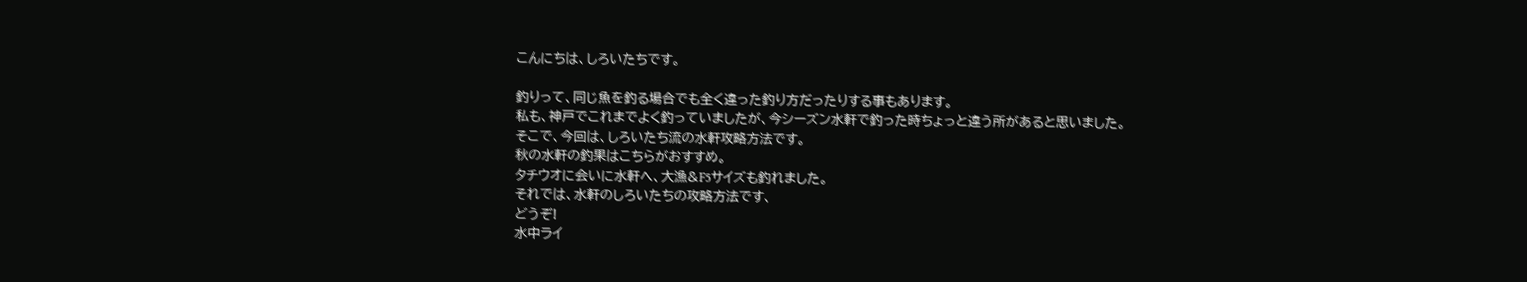こんにちは、しろいたちです。

釣りって、同じ魚を釣る場合でも全く違った釣り方だったりする事もあります。
私も、神戸でこれまでよく釣っていましたが、今シーズン水軒で釣った時ちょっと違う所があると思いました。
そこで、今回は、しろいたち流の水軒攻略方法です。
秋の水軒の釣果はこちらがおすすめ。
タチウオに会いに水軒へ、大漁&F5サイズも釣れました。
それでは、水軒のしろいたちの攻略方法です、
どうぞ!
水中ライ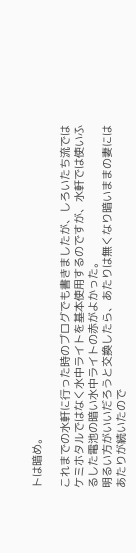トは暗め。

これまでの水軒に行った時のブログでも書きましたが、しろいたち流ではケミホタルではなく水中ライトを基本使用するのですが、水軒では使いふるした電池の暗い水中ライトの赤がよかった。
明るい方がいいだろうと交換したら、あたりは無くなり暗いままの妻にはあたりが続いたので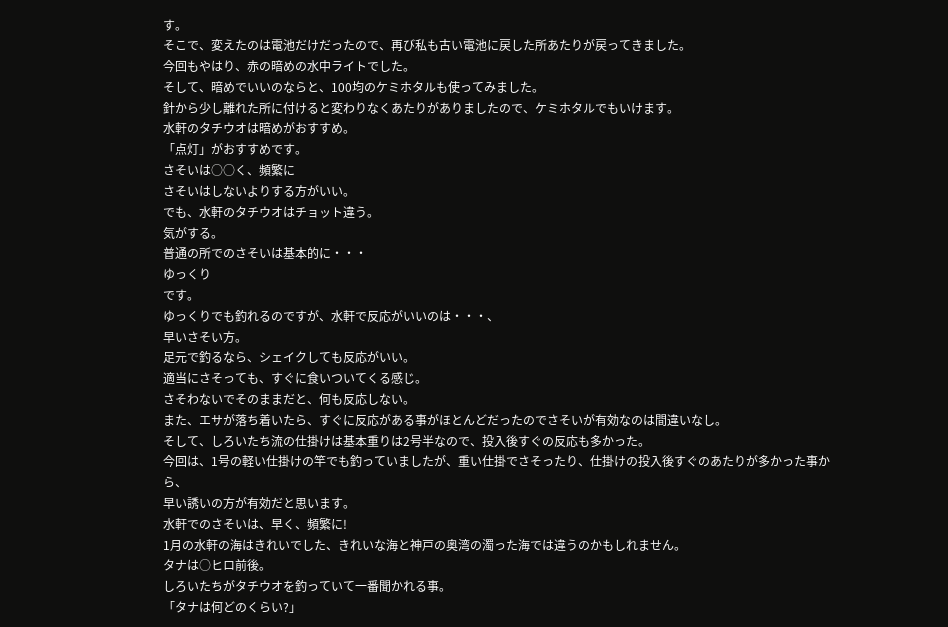す。
そこで、変えたのは電池だけだったので、再び私も古い電池に戻した所あたりが戻ってきました。
今回もやはり、赤の暗めの水中ライトでした。
そして、暗めでいいのならと、100均のケミホタルも使ってみました。
針から少し離れた所に付けると変わりなくあたりがありましたので、ケミホタルでもいけます。
水軒のタチウオは暗めがおすすめ。
「点灯」がおすすめです。
さそいは○○く、頻繁に
さそいはしないよりする方がいい。
でも、水軒のタチウオはチョット違う。
気がする。
普通の所でのさそいは基本的に・・・
ゆっくり
です。
ゆっくりでも釣れるのですが、水軒で反応がいいのは・・・、
早いさそい方。
足元で釣るなら、シェイクしても反応がいい。
適当にさそっても、すぐに食いついてくる感じ。
さそわないでそのままだと、何も反応しない。
また、エサが落ち着いたら、すぐに反応がある事がほとんどだったのでさそいが有効なのは間違いなし。
そして、しろいたち流の仕掛けは基本重りは2号半なので、投入後すぐの反応も多かった。
今回は、1号の軽い仕掛けの竿でも釣っていましたが、重い仕掛でさそったり、仕掛けの投入後すぐのあたりが多かった事から、
早い誘いの方が有効だと思います。
水軒でのさそいは、早く、頻繁に!
1月の水軒の海はきれいでした、きれいな海と神戸の奥湾の濁った海では違うのかもしれません。
タナは○ヒロ前後。
しろいたちがタチウオを釣っていて一番聞かれる事。
「タナは何どのくらい?」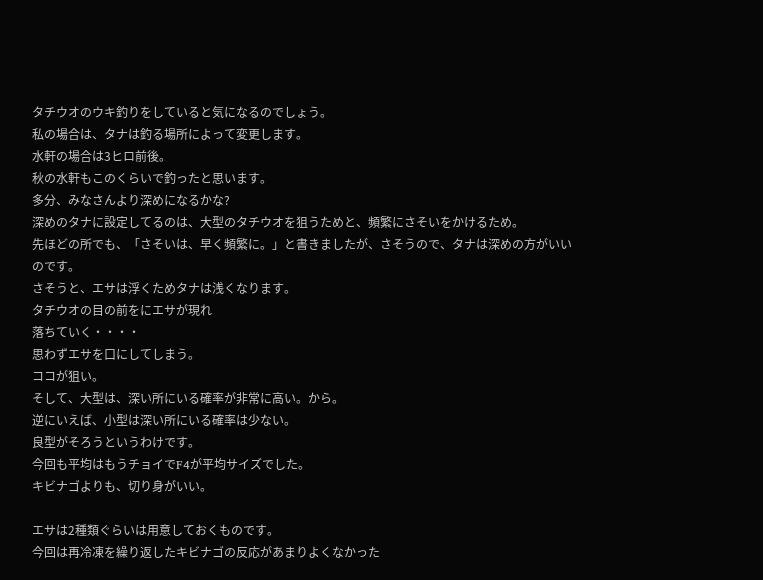タチウオのウキ釣りをしていると気になるのでしょう。
私の場合は、タナは釣る場所によって変更します。
水軒の場合は3ヒロ前後。
秋の水軒もこのくらいで釣ったと思います。
多分、みなさんより深めになるかな?
深めのタナに設定してるのは、大型のタチウオを狙うためと、頻繁にさそいをかけるため。
先ほどの所でも、「さそいは、早く頻繁に。」と書きましたが、さそうので、タナは深めの方がいいのです。
さそうと、エサは浮くためタナは浅くなります。
タチウオの目の前をにエサが現れ
落ちていく・・・・
思わずエサを口にしてしまう。
ココが狙い。
そして、大型は、深い所にいる確率が非常に高い。から。
逆にいえば、小型は深い所にいる確率は少ない。
良型がそろうというわけです。
今回も平均はもうチョイでF4が平均サイズでした。
キビナゴよりも、切り身がいい。

エサは2種類ぐらいは用意しておくものです。
今回は再冷凍を繰り返したキビナゴの反応があまりよくなかった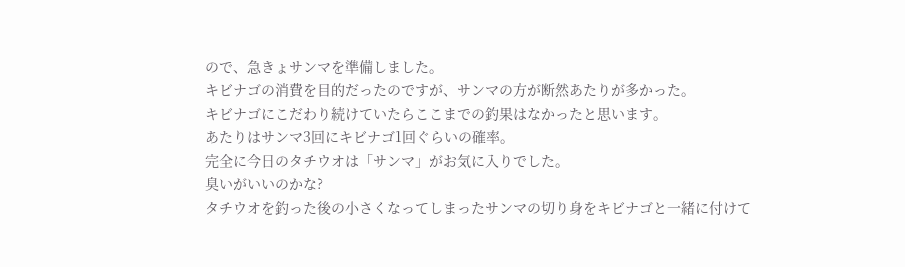ので、急きょサンマを準備しました。
キビナゴの消費を目的だったのですが、サンマの方が断然あたりが多かった。
キビナゴにこだわり続けていたらここまでの釣果はなかったと思います。
あたりはサンマ3回にキビナゴ1回ぐらいの確率。
完全に今日のタチウオは「サンマ」がお気に入りでした。
臭いがいいのかな?
タチウオを釣った後の小さくなってしまったサンマの切り身をキビナゴと一緒に付けて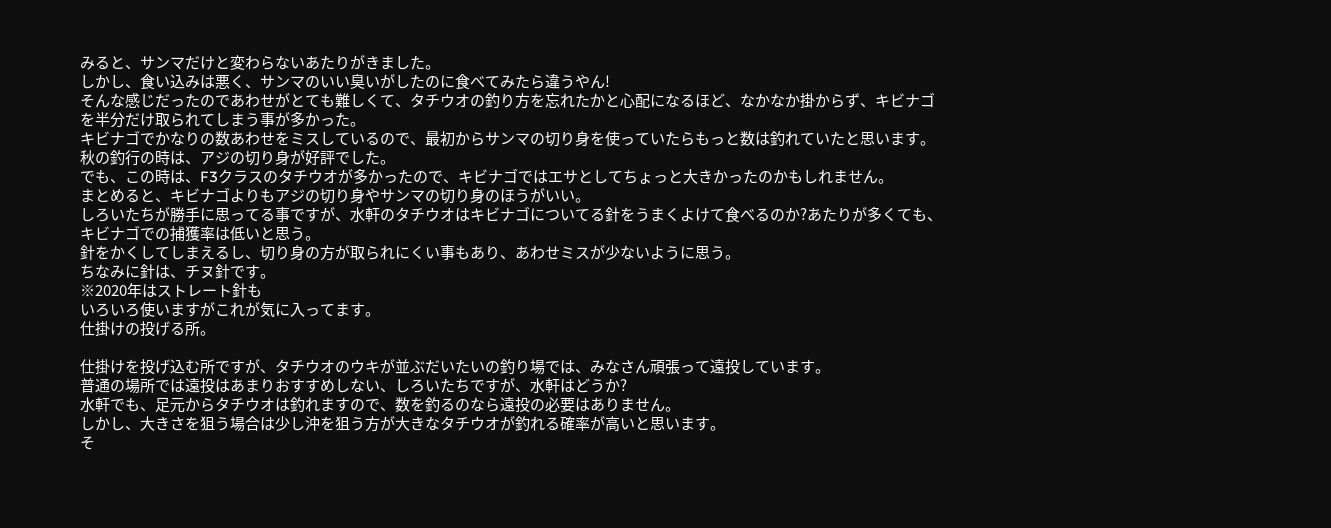みると、サンマだけと変わらないあたりがきました。
しかし、食い込みは悪く、サンマのいい臭いがしたのに食べてみたら違うやん!
そんな感じだったのであわせがとても難しくて、タチウオの釣り方を忘れたかと心配になるほど、なかなか掛からず、キビナゴを半分だけ取られてしまう事が多かった。
キビナゴでかなりの数あわせをミスしているので、最初からサンマの切り身を使っていたらもっと数は釣れていたと思います。
秋の釣行の時は、アジの切り身が好評でした。
でも、この時は、F3クラスのタチウオが多かったので、キビナゴではエサとしてちょっと大きかったのかもしれません。
まとめると、キビナゴよりもアジの切り身やサンマの切り身のほうがいい。
しろいたちが勝手に思ってる事ですが、水軒のタチウオはキビナゴについてる針をうまくよけて食べるのか?あたりが多くても、キビナゴでの捕獲率は低いと思う。
針をかくしてしまえるし、切り身の方が取られにくい事もあり、あわせミスが少ないように思う。
ちなみに針は、チヌ針です。
※2020年はストレート針も
いろいろ使いますがこれが気に入ってます。
仕掛けの投げる所。

仕掛けを投げ込む所ですが、タチウオのウキが並ぶだいたいの釣り場では、みなさん頑張って遠投しています。
普通の場所では遠投はあまりおすすめしない、しろいたちですが、水軒はどうか?
水軒でも、足元からタチウオは釣れますので、数を釣るのなら遠投の必要はありません。
しかし、大きさを狙う場合は少し沖を狙う方が大きなタチウオが釣れる確率が高いと思います。
そ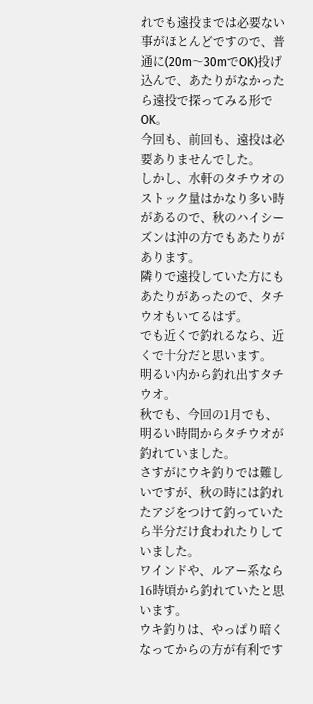れでも遠投までは必要ない事がほとんどですので、普通に(20m〜30mでOK)投げ込んで、あたりがなかったら遠投で探ってみる形でOK。
今回も、前回も、遠投は必要ありませんでした。
しかし、水軒のタチウオのストック量はかなり多い時があるので、秋のハイシーズンは沖の方でもあたりがあります。
隣りで遠投していた方にもあたりがあったので、タチウオもいてるはず。
でも近くで釣れるなら、近くで十分だと思います。
明るい内から釣れ出すタチウオ。
秋でも、今回の1月でも、明るい時間からタチウオが釣れていました。
さすがにウキ釣りでは難しいですが、秋の時には釣れたアジをつけて釣っていたら半分だけ食われたりしていました。
ワインドや、ルアー系なら16時頃から釣れていたと思います。
ウキ釣りは、やっぱり暗くなってからの方が有利です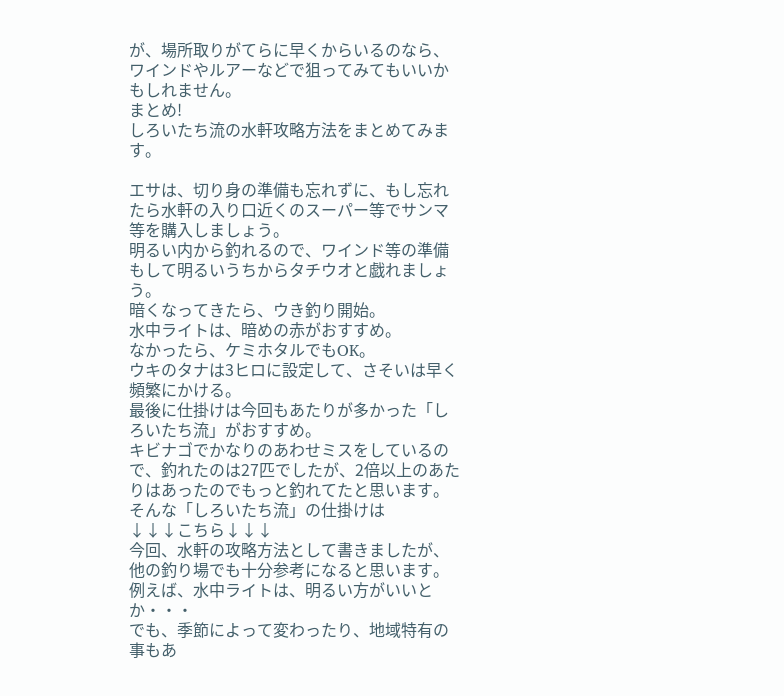が、場所取りがてらに早くからいるのなら、ワインドやルアーなどで狙ってみてもいいかもしれません。
まとめ!
しろいたち流の水軒攻略方法をまとめてみます。

エサは、切り身の準備も忘れずに、もし忘れたら水軒の入り口近くのスーパー等でサンマ等を購入しましょう。
明るい内から釣れるので、ワインド等の準備もして明るいうちからタチウオと戯れましょう。
暗くなってきたら、ウき釣り開始。
水中ライトは、暗めの赤がおすすめ。
なかったら、ケミホタルでもOK。
ウキのタナは3ヒロに設定して、さそいは早く頻繁にかける。
最後に仕掛けは今回もあたりが多かった「しろいたち流」がおすすめ。
キビナゴでかなりのあわせミスをしているので、釣れたのは27匹でしたが、2倍以上のあたりはあったのでもっと釣れてたと思います。そんな「しろいたち流」の仕掛けは
↓↓↓こちら↓↓↓
今回、水軒の攻略方法として書きましたが、他の釣り場でも十分参考になると思います。
例えば、水中ライトは、明るい方がいいとか・・・
でも、季節によって変わったり、地域特有の事もあ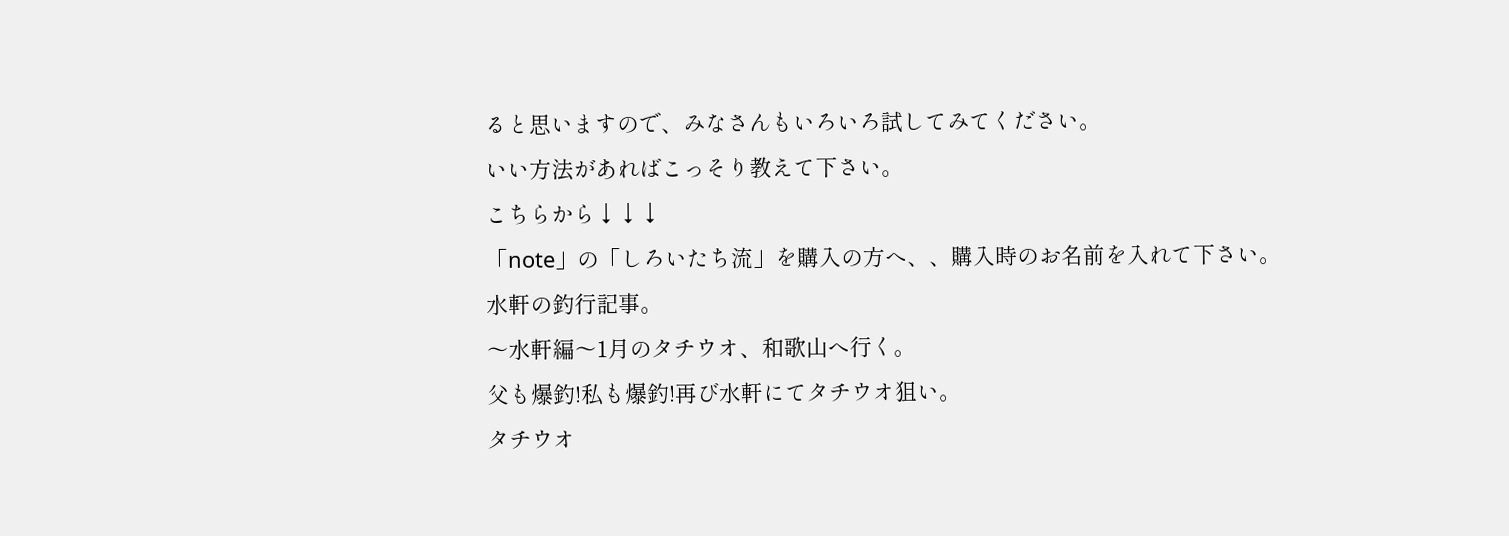ると思いますので、みなさんもいろいろ試してみてください。
いい方法があればこっそり教えて下さい。
こちらから↓↓↓
「note」の「しろいたち流」を購入の方へ、、購入時のお名前を入れて下さい。
水軒の釣行記事。
〜水軒編〜1月のタチウオ、和歌山へ行く。
父も爆釣!私も爆釣!再び水軒にてタチウオ狙い。
タチウオ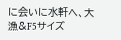に会いに水軒へ、大漁&F5サイズ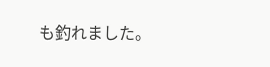も釣れました。